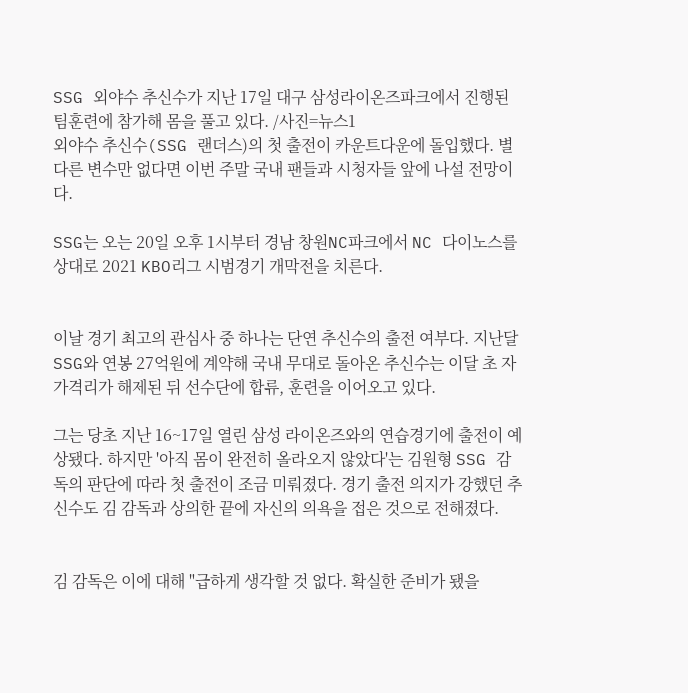SSG 외야수 추신수가 지난 17일 대구 삼성라이온즈파크에서 진행된 팀훈련에 참가해 몸을 풀고 있다. /사진=뉴스1
외야수 추신수(SSG 랜더스)의 첫 출전이 카운트다운에 돌입했다. 별다른 변수만 없다면 이번 주말 국내 팬들과 시청자들 앞에 나설 전망이다.

SSG는 오는 20일 오후 1시부터 경남 창원NC파크에서 NC 다이노스를 상대로 2021 KBO리그 시범경기 개막전을 치른다.


이날 경기 최고의 관심사 중 하나는 단연 추신수의 출전 여부다. 지난달 SSG와 연봉 27억원에 계약해 국내 무대로 돌아온 추신수는 이달 초 자가격리가 해제된 뒤 선수단에 합류, 훈련을 이어오고 있다.

그는 당초 지난 16~17일 열린 삼성 라이온즈와의 연습경기에 출전이 예상됐다. 하지만 '아직 몸이 완전히 올라오지 않았다'는 김원형 SSG 감독의 판단에 따라 첫 출전이 조금 미뤄졌다. 경기 출전 의지가 강했던 추신수도 김 감독과 상의한 끝에 자신의 의욕을 접은 것으로 전해졌다.


김 감독은 이에 대해 "급하게 생각할 것 없다. 확실한 준비가 됐을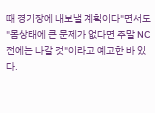때 경기장에 내보낼 계획이다"면서도 "몸상태에 큰 문제가 없다면 주말 NC전에는 나갈 것"이라고 예고한 바 있다.